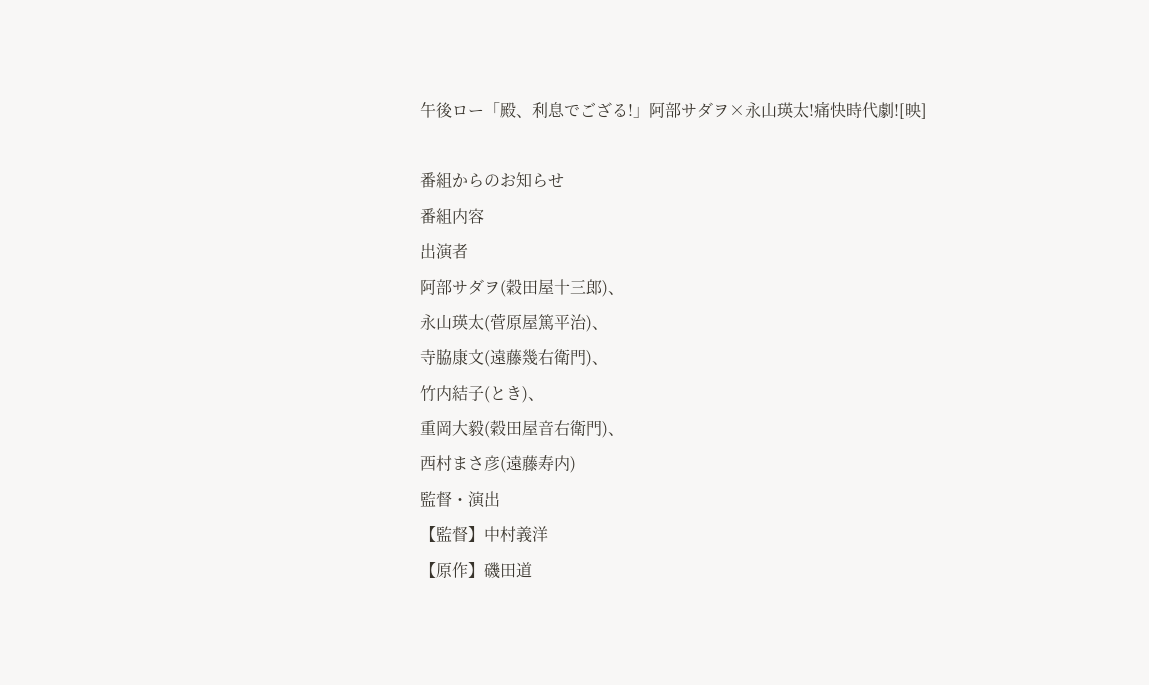午後ロー「殿、利息でござる!」阿部サダヲ×永山瑛太!痛快時代劇![映]

番組からのお知らせ
番組内容
出演者
阿部サダヲ(穀田屋十三郎)、
永山瑛太(菅原屋篤平治)、
寺脇康文(遠藤幾右衛門)、
竹内結子(とき)、
重岡大毅(穀田屋音右衛門)、
西村まさ彦(遠藤寿内)
監督・演出
【監督】中村義洋
【原作】磯田道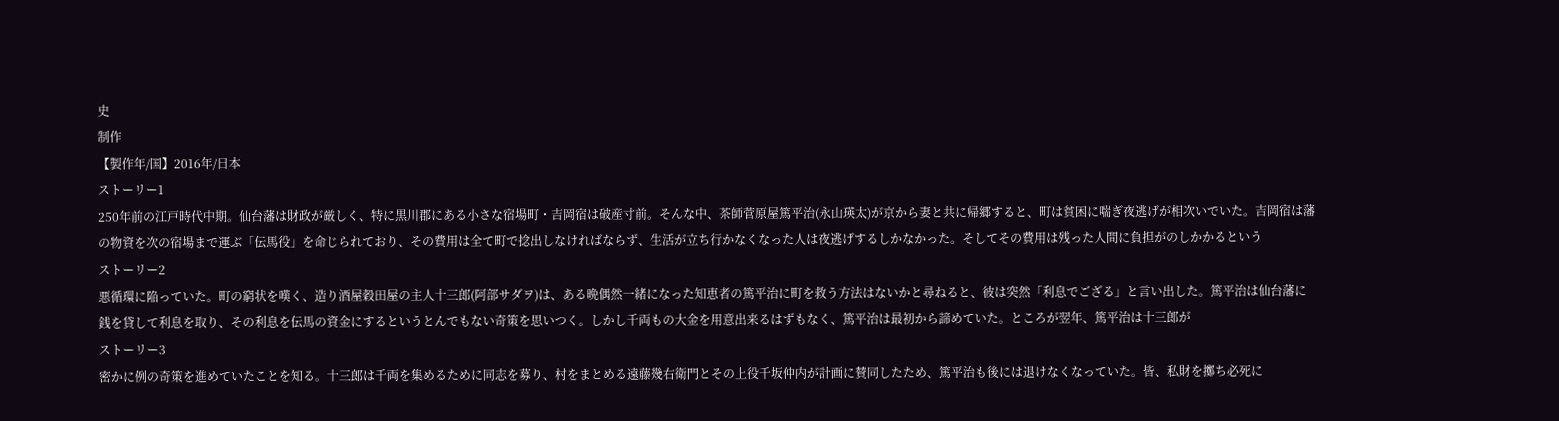史
制作
【製作年/国】2016年/日本
ストーリー1
250年前の江戸時代中期。仙台藩は財政が厳しく、特に黒川郡にある小さな宿場町・吉岡宿は破産寸前。そんな中、茶師菅原屋篤平治(永山瑛太)が京から妻と共に帰郷すると、町は貧困に喘ぎ夜逃げが相次いでいた。吉岡宿は藩の物資を次の宿場まで運ぶ「伝馬役」を命じられており、その費用は全て町で捻出しなければならず、生活が立ち行かなくなった人は夜逃げするしかなかった。そしてその費用は残った人間に負担がのしかかるという
ストーリー2
悪循環に陥っていた。町の窮状を嘆く、造り酒屋穀田屋の主人十三郎(阿部サダヲ)は、ある晩偶然一緒になった知恵者の篤平治に町を救う方法はないかと尋ねると、彼は突然「利息でござる」と言い出した。篤平治は仙台藩に銭を貸して利息を取り、その利息を伝馬の資金にするというとんでもない奇策を思いつく。しかし千両もの大金を用意出来るはずもなく、篤平治は最初から諦めていた。ところが翌年、篤平治は十三郎が
ストーリー3
密かに例の奇策を進めていたことを知る。十三郎は千両を集めるために同志を募り、村をまとめる遠藤幾右衛門とその上役千坂仲内が計画に賛同したため、篤平治も後には退けなくなっていた。皆、私財を擲ち必死に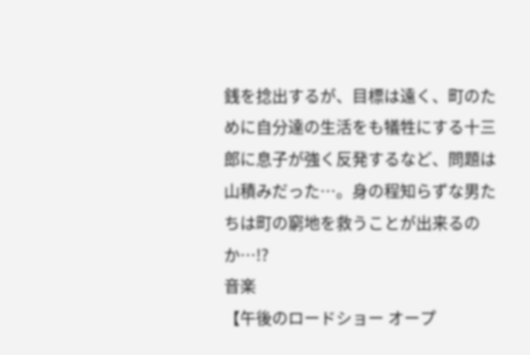銭を捻出するが、目標は遠く、町のために自分達の生活をも犠牲にする十三郎に息子が強く反発するなど、問題は山積みだった…。身の程知らずな男たちは町の窮地を救うことが出来るのか…!?
音楽
【午後のロードショー オープ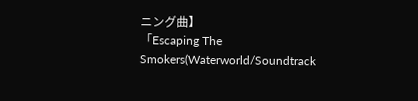ニング曲】
「Escaping The Smokers(Waterworld/Soundtrack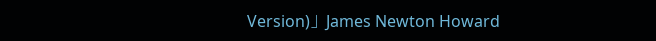Version)」James Newton Howard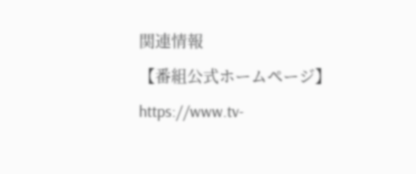関連情報
【番組公式ホームページ】
https://www.tv-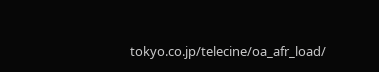tokyo.co.jp/telecine/oa_afr_load/